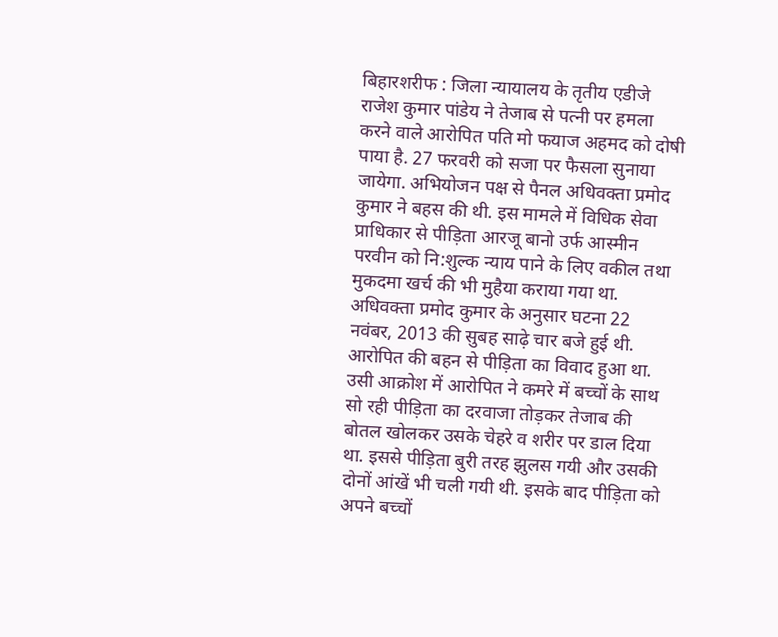बिहारशरीफ : जिला न्यायालय के तृतीय एडीजे राजेश कुमार पांडेय ने तेजाब से पत्नी पर हमला करने वाले आरोपित पति मो फयाज अहमद को दोषी पाया है. 27 फरवरी को सजा पर फैसला सुनाया जायेगा. अभियोजन पक्ष से पैनल अधिवक्ता प्रमोद कुमार ने बहस की थी. इस मामले में विधिक सेवा प्राधिकार से पीड़िता आरजू बानो उर्फ आस्मीन परवीन को नि:शुल्क न्याय पाने के लिए वकील तथा मुकदमा खर्च की भी मुहैया कराया गया था. अधिवक्ता प्रमोद कुमार के अनुसार घटना 22 नवंबर, 2013 की सुबह साढ़े चार बजे हुई थी.
आरोपित की बहन से पीड़िता का विवाद हुआ था. उसी आक्रोश में आरोपित ने कमरे में बच्चों के साथ सो रही पीड़िता का दरवाजा तोड़कर तेजाब की बोतल खोलकर उसके चेहरे व शरीर पर डाल दिया था. इससे पीड़िता बुरी तरह झुलस गयी और उसकी दोनों आंखें भी चली गयी थी. इसके बाद पीड़िता को अपने बच्चों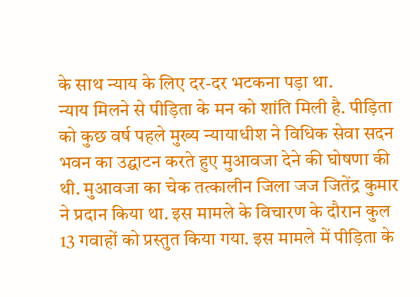के साथ न्याय के लिए दर-दर भटकना पड़ा था.
न्याय मिलने से पीड़िता के मन को शांति मिली है. पीड़िता को कुछ वर्ष पहले मुख्य न्यायाधीश ने विधिक सेवा सदन भवन का उद्घाटन करते हुए मुआवजा देने की घोषणा की थी. मुआवजा का चेक तत्कालीन जिला जज जितेंद्र कुमार ने प्रदान किया था. इस मामले के विचारण के दौरान कुल 13 गवाहों को प्रस्तुत किया गया. इस मामले में पीड़िता के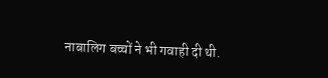नाबालिग बच्चों ने भी गवाही दी थी.